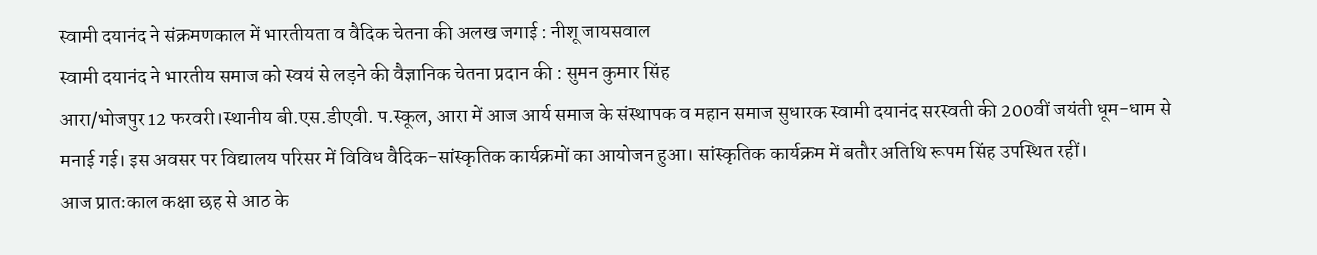स्वामी दयानंद ने संक्रमणकाल में भारतीयता व वैदिक चेतना की अलख जगाई : नीशू जायसवाल
स्वामी दयानंद ने भारतीय समाज को स्वयं से लड़ने की वैज्ञानिक चेतना प्रदान की : सुमन कुमार सिंह
आरा/भोजपुर 12 फरवरी।स्थानीय बी.एस.डीएवी. प.स्कूल, आरा में आज आर्य समाज के संस्थापक व महान समाज सुधारक स्वामी दयानंद सरस्वती की 200वीं जयंती धूम-धाम से मनाई गई। इस अवसर पर विद्यालय परिसर में विविध वैदिक-सांस्कृतिक कार्यक्रमों का आयोजन हुआ। सांस्कृतिक कार्यक्रम में बतौर अतिथि रूपम सिंह उपस्थित रहीं।
आज प्रातःकाल कक्षा छह से आठ के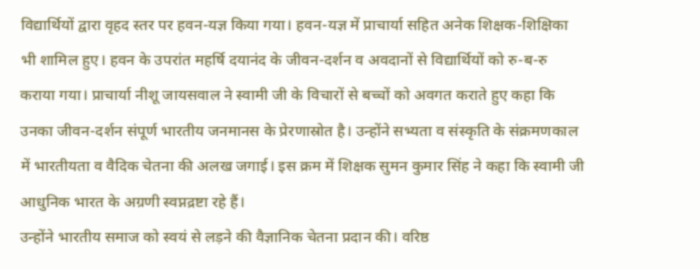विद्यार्थियों द्वारा वृहद स्तर पर हवन-यज्ञ किया गया। हवन-यज्ञ में प्राचार्या सहित अनेक शिक्षक-शिक्षिका भी शामिल हुए। हवन के उपरांत महर्षि दयानंद के जीवन-दर्शन व अवदानों से विद्यार्थियों को रु-ब-रु कराया गया। प्राचार्या नीशू जायसवाल ने स्वामी जी के विचारों से बच्चों को अवगत कराते हुए कहा कि उनका जीवन-दर्शन संपूर्ण भारतीय जनमानस के प्रेरणास्रोत है। उन्होंने सभ्यता व संस्कृति के संक्रमणकाल में भारतीयता व वैदिक चेतना की अलख जगाई। इस क्रम में शिक्षक सुमन कुमार सिंह ने कहा कि स्वामी जी आधुनिक भारत के अग्रणी स्वप्नद्रष्टा रहे हैं।
उन्होंने भारतीय समाज को स्वयं से लड़ने की वैज्ञानिक चेतना प्रदान की। वरिष्ठ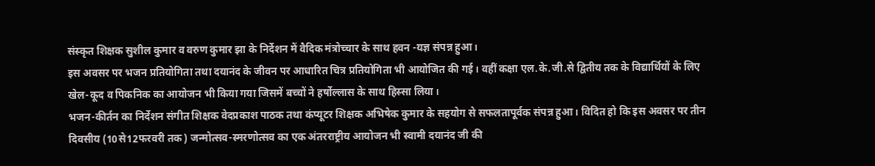संस्कृत शिक्षक सुशील कुमार व वरुण कुमार झा के निर्देशन में वैदिक मंत्रोच्चार के साथ हवन -यज्ञ संपन्न हुआ।
इस अवसर पर भजन प्रतियोगिता तथा दयानंद के जीवन पर आधारित चित्र प्रतियोगिता भी आयोजित की गई। वहीं कक्षा एल.के.जी.से द्वितीय तक के विद्यार्थियों के लिए खेल-कूद व पिकनिक का आयोजन भी किया गया जिसमें बच्चों ने हर्षोल्लास के साथ हिस्सा लिया।
भजन-कीर्तन का निर्देशन संगीत शिक्षक वेदप्रकाश पाठक तथा कंप्यूटर शिक्षक अभिषेक कुमार के सहयोग से सफलतापूर्वक संपन्न हुआ। विदित हो कि इस अवसर पर तीन दिवसीय (10से12फरवरी तक) जन्मोत्सव-स्मरणोत्सव का एक अंतरराष्ट्रीय आयोजन भी स्वामी दयानंद जी की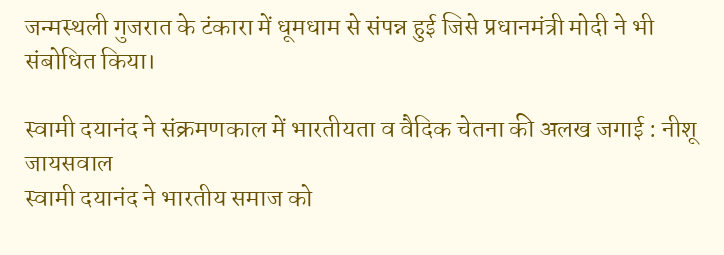जन्मस्थली गुजरात के टंकारा में धूमधाम से संपन्न हुई जिसे प्रधानमंत्री मोदी ने भी संबोधित किया।

स्वामी दयानंद ने संक्रमणकाल में भारतीयता व वैदिक चेतना की अलख जगाई : नीशू जायसवाल
स्वामी दयानंद ने भारतीय समाज को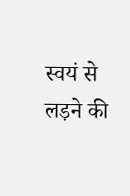स्वयं से लड़ने की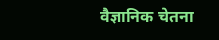वैज्ञानिक चेतना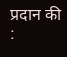प्रदान की :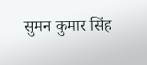सुमन कुमार सिंह